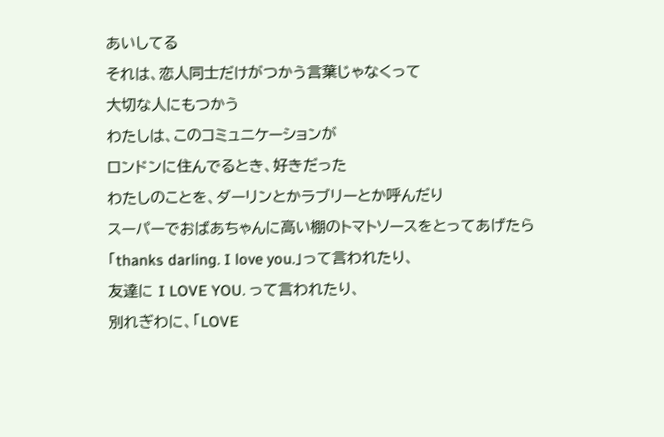あいしてる
それは、恋人同士だけがつかう言葉じゃなくって
大切な人にもつかう
わたしは、このコミュニケーションが
ロンドンに住んでるとき、好きだった
わたしのことを、ダーリンとかラブリーとか呼んだり
スーパーでおばあちゃんに高い棚のトマトソースをとってあげたら
「thanks darling. I love you.」って言われたり、
友達に I LOVE YOU. って言われたり、
別れぎわに、「LOVE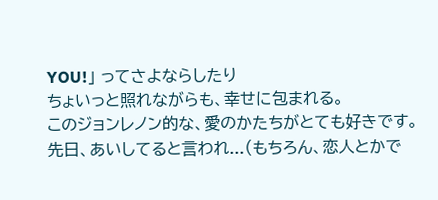YOU!」 ってさよならしたり
ちょいっと照れながらも、幸せに包まれる。
このジョンレノン的な、愛のかたちがとても好きです。
先日、あいしてると言われ...(もちろん、恋人とかで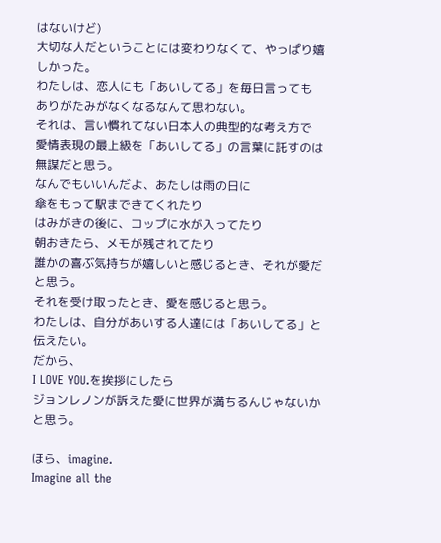はないけど)
大切な人だということには変わりなくて、やっぱり嬉しかった。
わたしは、恋人にも「あいしてる」を毎日言っても
ありがたみがなくなるなんて思わない。
それは、言い慣れてない日本人の典型的な考え方で
愛情表現の最上級を「あいしてる」の言葉に託すのは無謀だと思う。
なんでもいいんだよ、あたしは雨の日に
傘をもって駅まできてくれたり
はみがきの後に、コップに水が入ってたり
朝おきたら、メモが残されてたり
誰かの喜ぶ気持ちが嬉しいと感じるとき、それが愛だと思う。
それを受け取ったとき、愛を感じると思う。
わたしは、自分があいする人達には「あいしてる」と伝えたい。
だから、
I LOVE YOU.を挨拶にしたら
ジョンレノンが訴えた愛に世界が満ちるんじゃないかと思う。

ほら、imagine.
Imagine all the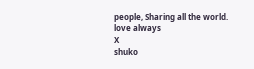people, Sharing all the world.
love always
X
shuko